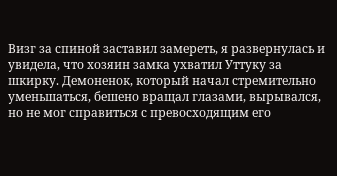Визг за спиной заставил замереть, я развернулась и увидела, что хозяин замка ухватил Уттуку за шкирку. Демоненок, который начал стремительно уменьшаться, бешено вращал глазами, вырывался, но не мог справиться с превосходящим его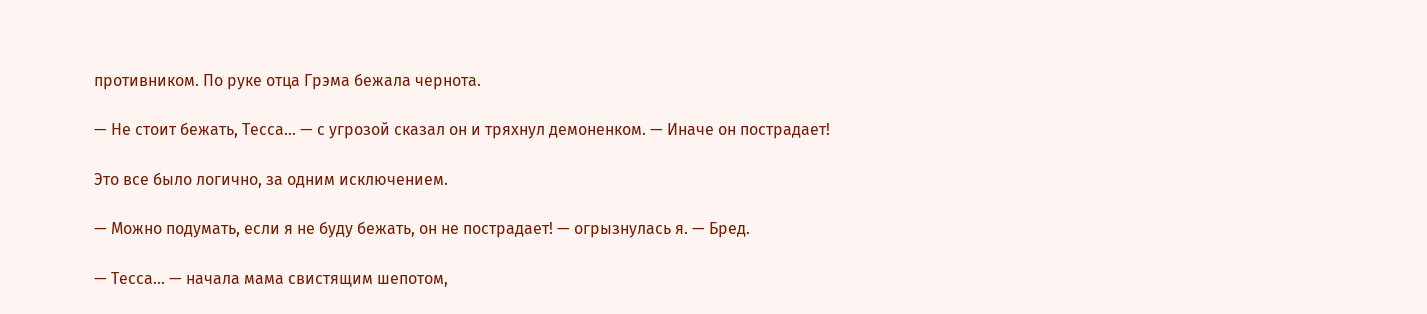противником. По руке отца Грэма бежала чернота.

— Не стоит бежать, Тесса… — с угрозой сказал он и тряхнул демоненком. — Иначе он пострадает!

Это все было логично, за одним исключением.

— Можно подумать, если я не буду бежать, он не пострадает! — огрызнулась я. — Бред.

— Тесса… — начала мама свистящим шепотом,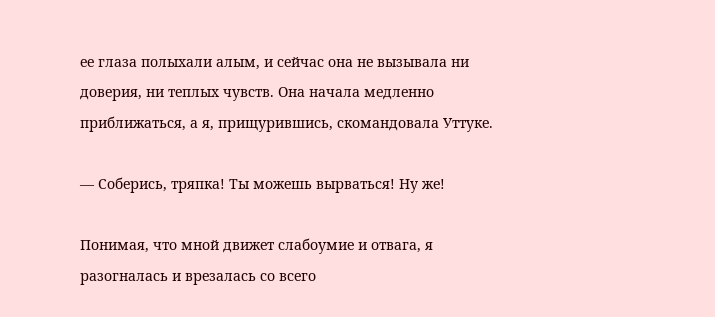ее глаза полыхали алым, и сейчас она не вызывала ни доверия, ни теплых чувств. Она начала медленно приближаться, а я, прищурившись, скомандовала Уттуке.

— Соберись, тряпка! Ты можешь вырваться! Ну же!

Понимая, что мной движет слабоумие и отвага, я разогналась и врезалась со всего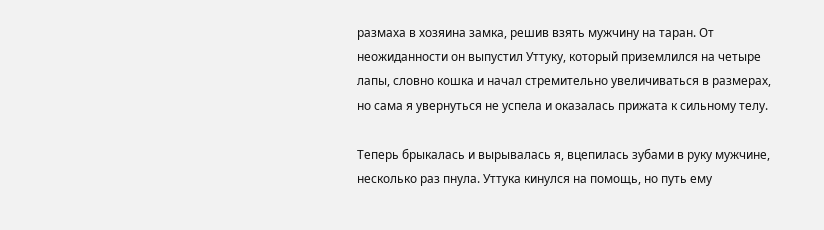размаха в хозяина замка, решив взять мужчину на таран. От неожиданности он выпустил Уттуку, который приземлился на четыре лапы, словно кошка и начал стремительно увеличиваться в размерах, но сама я увернуться не успела и оказалась прижата к сильному телу.

Теперь брыкалась и вырывалась я, вцепилась зубами в руку мужчине, несколько раз пнула. Уттука кинулся на помощь, но путь ему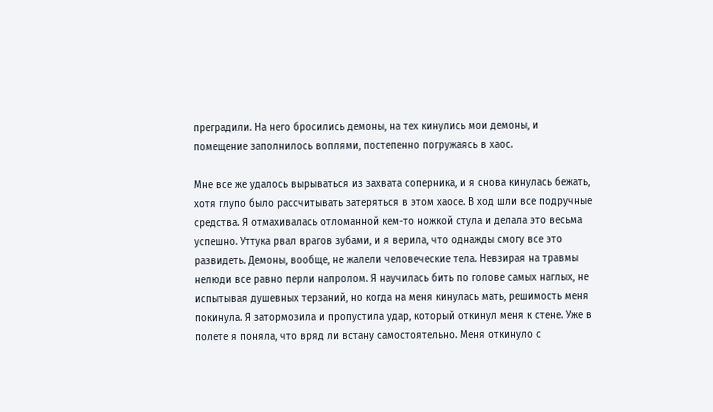преградили. На него бросились демоны, на тех кинулись мои демоны, и помещение заполнилось воплями, постепенно погружаясь в хаос.

Мне все же удалось вырываться из захвата соперника, и я снова кинулась бежать, хотя глупо было рассчитывать затеряться в этом хаосе. В ход шли все подручные средства. Я отмахивалась отломанной кем-то ножкой стула и делала это весьма успешно. Уттука рвал врагов зубами, и я верила, что однажды смогу все это развидеть. Демоны, вообще, не жалели человеческие тела. Невзирая на травмы нелюди все равно перли напролом. Я научилась бить по голове самых наглых, не испытывая душевных терзаний, но когда на меня кинулась мать, решимость меня покинула. Я затормозила и пропустила удар, который откинул меня к стене. Уже в полете я поняла, что вряд ли встану самостоятельно. Меня откинуло с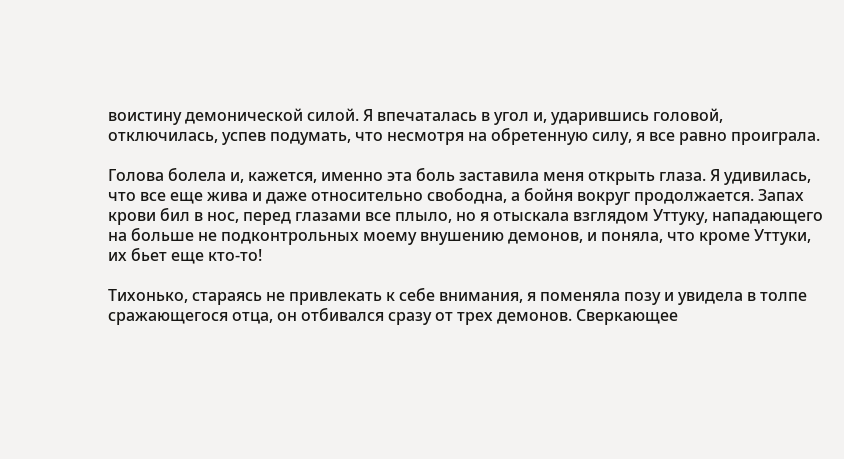воистину демонической силой. Я впечаталась в угол и, ударившись головой, отключилась, успев подумать, что несмотря на обретенную силу, я все равно проиграла.

Голова болела и, кажется, именно эта боль заставила меня открыть глаза. Я удивилась, что все еще жива и даже относительно свободна, а бойня вокруг продолжается. Запах крови бил в нос, перед глазами все плыло, но я отыскала взглядом Уттуку, нападающего на больше не подконтрольных моему внушению демонов, и поняла, что кроме Уттуки, их бьет еще кто-то!

Тихонько, стараясь не привлекать к себе внимания, я поменяла позу и увидела в толпе сражающегося отца, он отбивался сразу от трех демонов. Сверкающее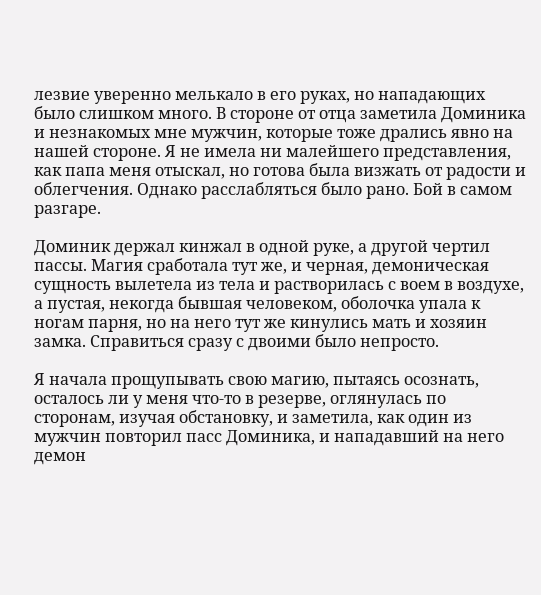лезвие уверенно мелькало в его руках, но нападающих было слишком много. В стороне от отца заметила Доминика и незнакомых мне мужчин, которые тоже дрались явно на нашей стороне. Я не имела ни малейшего представления, как папа меня отыскал, но готова была визжать от радости и облегчения. Однако расслабляться было рано. Бой в самом разгаре.

Доминик держал кинжал в одной руке, а другой чертил пассы. Магия сработала тут же, и черная, демоническая сущность вылетела из тела и растворилась с воем в воздухе, а пустая, некогда бывшая человеком, оболочка упала к ногам парня, но на него тут же кинулись мать и хозяин замка. Справиться сразу с двоими было непросто.

Я начала прощупывать свою магию, пытаясь осознать, осталось ли у меня что-то в резерве, оглянулась по сторонам, изучая обстановку, и заметила, как один из мужчин повторил пасс Доминика, и нападавший на него демон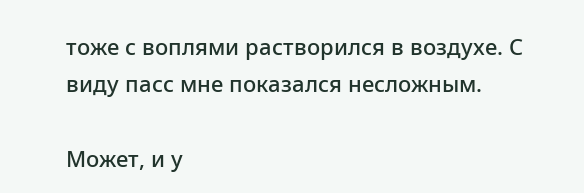тоже с воплями растворился в воздухе. С виду пасс мне показался несложным.

Может, и у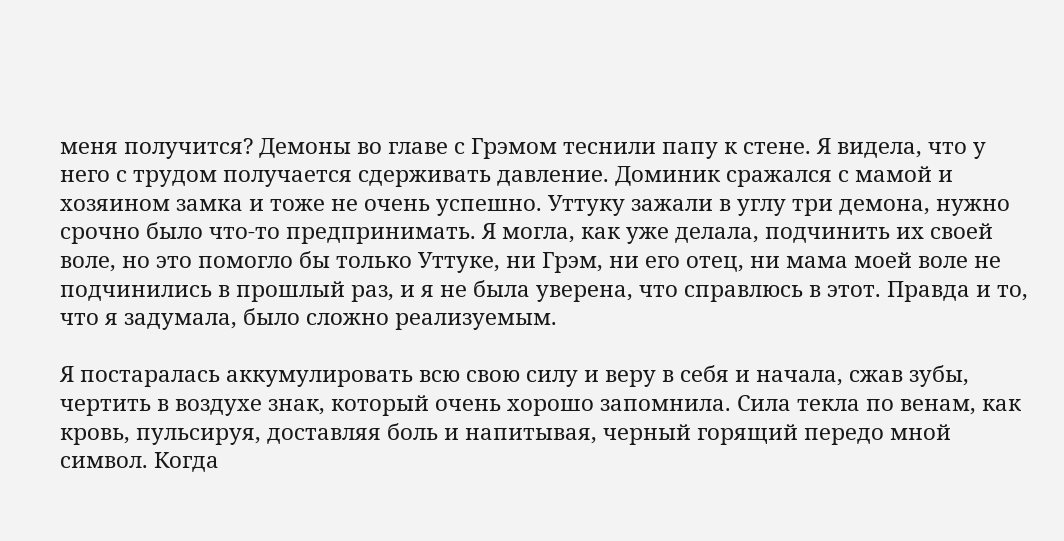меня получится? Демоны во главе с Грэмом теснили папу к стене. Я видела, что у него с трудом получается сдерживать давление. Доминик сражался с мамой и хозяином замка и тоже не очень успешно. Уттуку зажали в углу три демона, нужно срочно было что-то предпринимать. Я могла, как уже делала, подчинить их своей воле, но это помогло бы только Уттуке, ни Грэм, ни его отец, ни мама моей воле не подчинились в прошлый раз, и я не была уверена, что справлюсь в этот. Правда и то, что я задумала, было сложно реализуемым.

Я постаралась аккумулировать всю свою силу и веру в себя и начала, сжав зубы, чертить в воздухе знак, который очень хорошо запомнила. Сила текла по венам, как кровь, пульсируя, доставляя боль и напитывая, черный горящий передо мной символ. Когда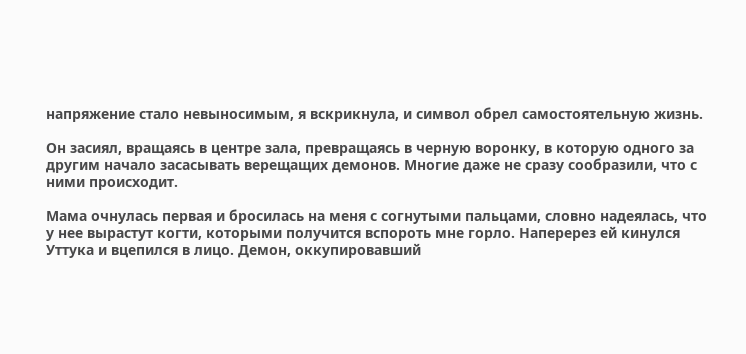напряжение стало невыносимым, я вскрикнула, и символ обрел самостоятельную жизнь.

Он засиял, вращаясь в центре зала, превращаясь в черную воронку, в которую одного за другим начало засасывать верещащих демонов. Многие даже не сразу сообразили, что с ними происходит.

Мама очнулась первая и бросилась на меня с согнутыми пальцами, словно надеялась, что у нее вырастут когти, которыми получится вспороть мне горло. Наперерез ей кинулся Уттука и вцепился в лицо. Демон, оккупировавший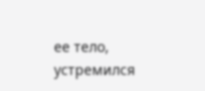ее тело, устремился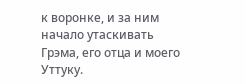к воронке, и за ним начало утаскивать Грэма, его отца и моего Уттуку.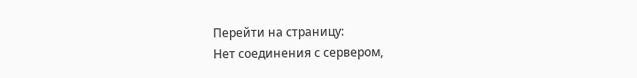Перейти на страницу:
Нет соединения с сервером,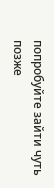попробуйте зайти чуть позже